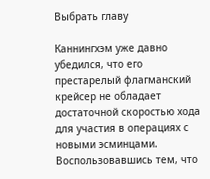Выбрать главу

Каннингхэм уже давно убедился, что его престарелый флагманский крейсер не обладает достаточной скоростью хода для участия в операциях с новыми эсминцами. Воспользовавшись тем, что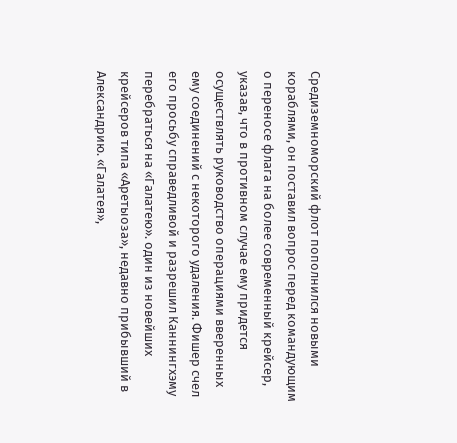Средиземноморский флот пополнился новыми кораблями, он поставил вопрос перед командующим о переносе флага на более современный крейсер, указав, что в противном случае ему придется осуществлять руководство операциями вверенных ему соединений с некоторого удаления. Фишер счел его просьбу справедливой и разрешил Каннингхэму перебраться на «Галатею». один из новейших крейсеров типа «Аретыоза», недавно прибывший в Александрию. «Галатея»,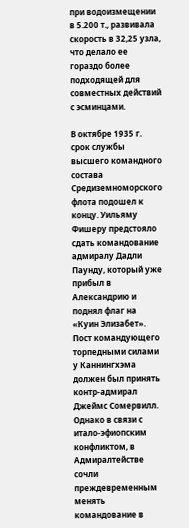при водоизмещении в 5.200 т., развивала скорость в 32,25 узла, что делало ее гораздо более подходящей для совместных действий с эсминцами.

В октябре 1935 г. срок службы высшего командного состава Средиземноморского флота подошел к концу. Уильяму Фишеру предстояло сдать командование адмиралу Дадли Паунду, который уже прибыл в Александрию и поднял флаг на «Куин Элизабет». Пост командующего торпедными силами у Каннингхэма должен был принять контр-адмирал Джеймс Сомервилл. Однако в связи с итало-эфиопским конфликтом, в Адмиралтействе сочли преждевременным менять командование в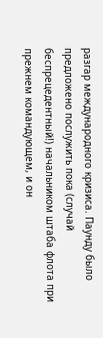разгар международного кризиса. Паунду было предложено послужить пока (случай беспрецедентный!) начальником штаба флота при прежнем командующем, и он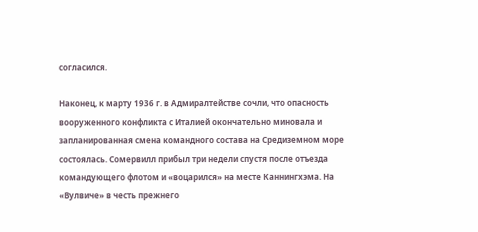согласился.

Наконец, к марту 1936 г. в Адмиралтействе сочли, что опасность вооруженного конфликта с Италией окончательно миновала и запланированная смена командного состава на Средиземном море состоялась. Сомервилл прибыл три недели спустя после отъезда командующего флотом и «воцарился» на месте Каннингхэма. На «Вулвиче» в честь прежнего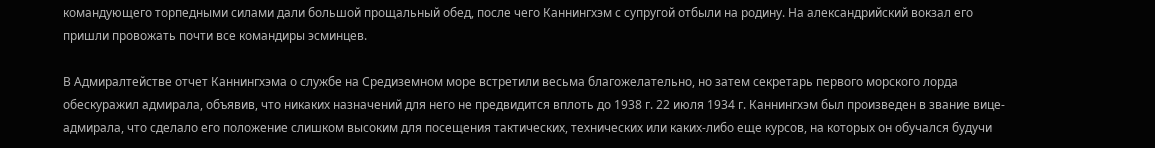командующего торпедными силами дали большой прощальный обед, после чего Каннингхэм с супругой отбыли на родину. На александрийский вокзал его пришли провожать почти все командиры эсминцев.

В Адмиралтействе отчет Каннингхэма о службе на Средиземном море встретили весьма благожелательно, но затем секретарь первого морского лорда обескуражил адмирала, объявив, что никаких назначений для него не предвидится вплоть до 1938 г. 22 июля 1934 г. Каннингхэм был произведен в звание вице-адмирала, что сделало его положение слишком высоким для посещения тактических, технических или каких-либо еще курсов, на которых он обучался будучи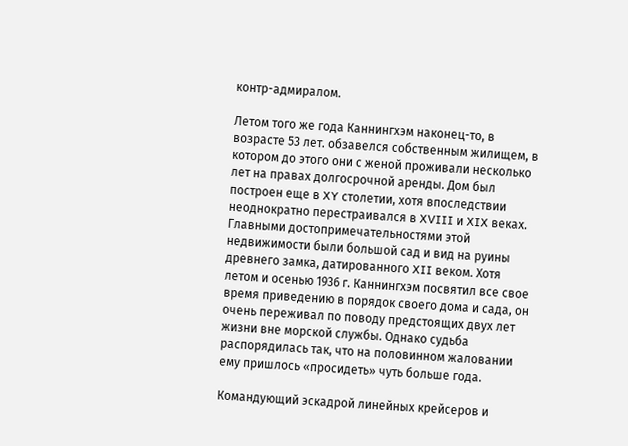контр-адмиралом.

Летом того же года Каннингхэм наконец-то, в возрасте 53 лет. обзавелся собственным жилищем, в котором до этого они с женой проживали несколько лет на правах долгосрочной аренды. Дом был построен еще в XY столетии, хотя впоследствии неоднократно перестраивался в XVIII и XIX веках. Главными достопримечательностями этой недвижимости были большой сад и вид на руины древнего замка, датированного XII веком. Хотя летом и осенью 1936 г. Каннингхэм посвятил все свое время приведению в порядок своего дома и сада, он очень переживал по поводу предстоящих двух лет жизни вне морской службы. Однако судьба распорядилась так, что на половинном жаловании ему пришлось «просидеть» чуть больше года.

Командующий эскадрой линейных крейсеров и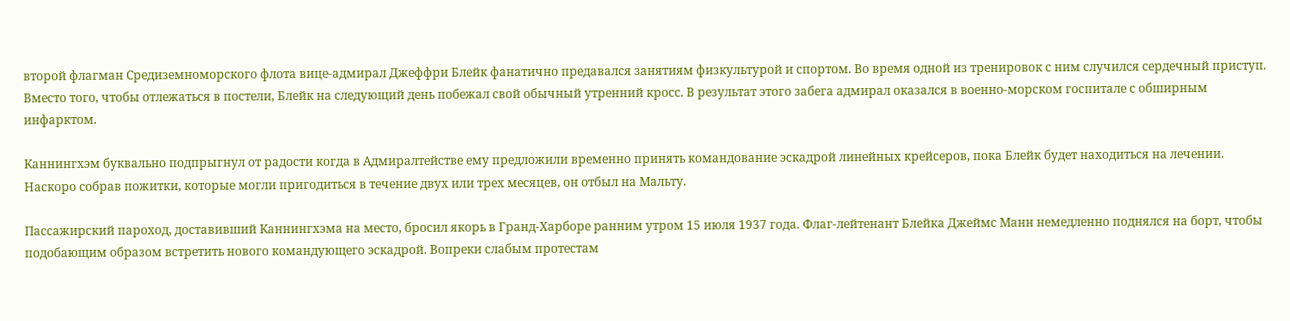второй флагман Средиземноморского флота вице-адмирал Джеффри Блейк фанатично предавался занятиям физкультурой и спортом. Во время одной из тренировок с ним случился сердечный приступ. Вместо того, чтобы отлежаться в постели, Блейк на следующий день побежал свой обычный утренний кросс. В результат этого забега адмирал оказался в военно-морском госпитале с обширным инфарктом.

Каннингхэм буквально подпрыгнул от радости когда в Адмиралтействе ему предложили временно принять командование эскадрой линейных крейсеров, пока Блейк будет находиться на лечении. Наскоро собрав пожитки, которые могли пригодиться в течение двух или трех месяцев, он отбыл на Мальту.

Пассажирский пароход, доставивший Каннингхэма на место, бросил якорь в Гранд-Харборе ранним утром 15 июля 1937 года. Флаг-лейтенант Блейка Джеймс Манн немедленно поднялся на борт, чтобы подобающим образом встретить нового командующего эскадрой. Вопреки слабым протестам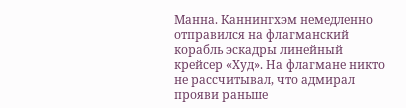Манна. Каннингхэм немедленно отправился на флагманский корабль эскадры линейный крейсер «Худ». На флагмане никто не рассчитывал, что адмирал прояви раньше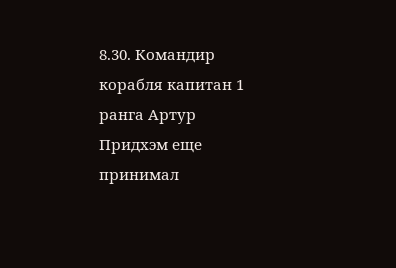8.30. Командир корабля капитан 1 ранга Артур Придхэм еще принимал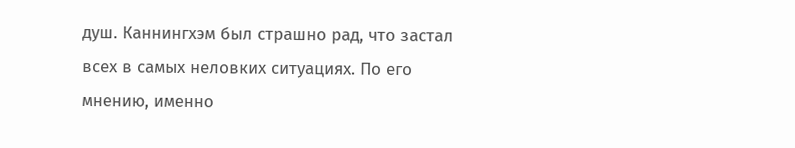душ. Каннингхэм был страшно рад, что застал всех в самых неловких ситуациях. По его мнению, именно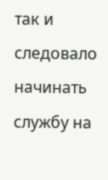так и следовало начинать службу на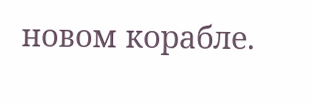новом корабле.